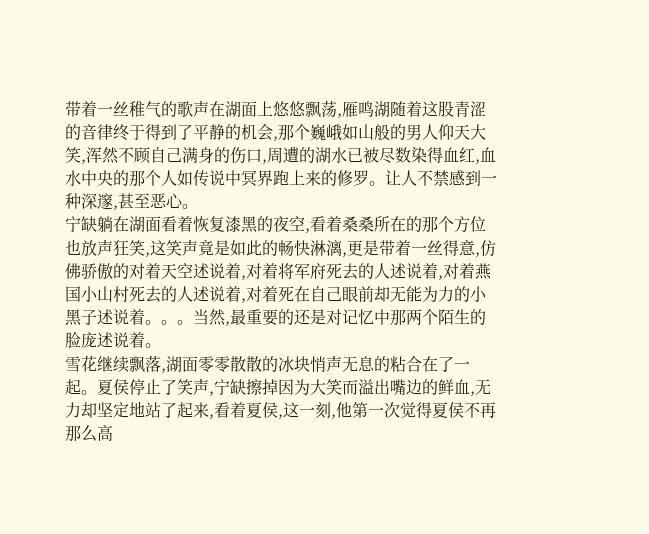带着一丝稚气的歌声在湖面上悠悠飘荡,雁鸣湖随着这股青涩的音律终于得到了平静的机会,那个巍峨如山般的男人仰天大笑,浑然不顾自己满身的伤口,周遭的湖水已被尽数染得血红,血水中央的那个人如传说中冥界跑上来的修罗。让人不禁感到一种深邃,甚至恶心。
宁缺躺在湖面看着恢复漆黑的夜空,看着桑桑所在的那个方位也放声狂笑,这笑声竟是如此的畅快淋漓,更是带着一丝得意,仿佛骄傲的对着天空述说着,对着将军府死去的人述说着,对着燕国小山村死去的人述说着,对着死在自己眼前却无能为力的小黑子述说着。。。当然,最重要的还是对记忆中那两个陌生的脸庞述说着。
雪花继续飘落,湖面零零散散的冰块悄声无息的粘合在了一起。夏侯停止了笑声,宁缺擦掉因为大笑而溢出嘴边的鲜血,无力却坚定地站了起来,看着夏侯,这一刻,他第一次觉得夏侯不再那么高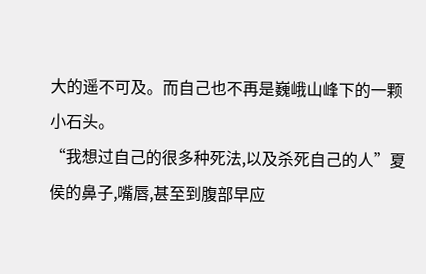大的遥不可及。而自己也不再是巍峨山峰下的一颗小石头。
“我想过自己的很多种死法,以及杀死自己的人”夏侯的鼻子,嘴唇,甚至到腹部早应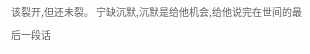该裂开,但还未裂。 宁缺沉默,沉默是给他机会,给他说完在世间的最后一段话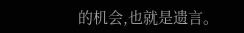的机会,也就是遗言。